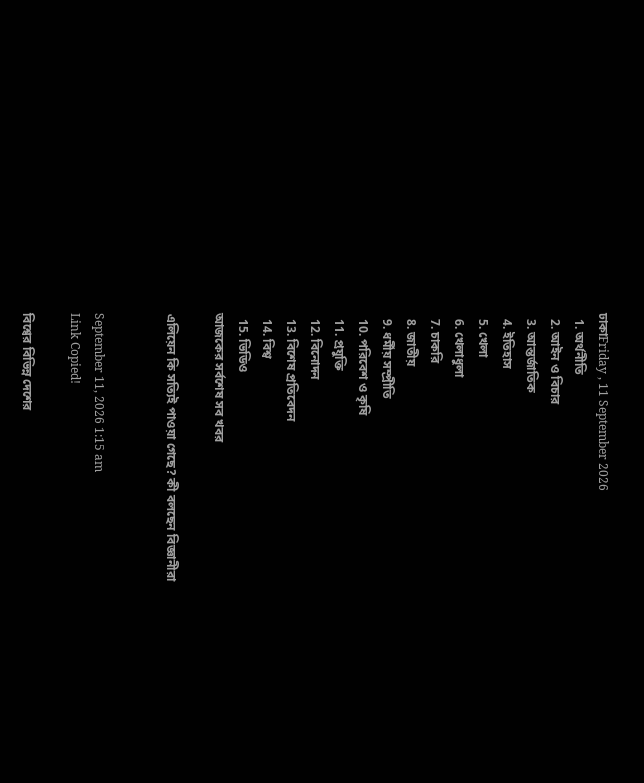ঢাকাFriday , 11 September 2026
  1. অর্থনীতি
  2. আইন ও বিচার
  3. আন্তর্জাতিক
  4. ইতিহাস
  5. খেলা
  6. খেলাধুলা
  7. চাকরি
  8. জাতীয়
  9. ধর্মীয় সম্প্রীতি
  10. পরিবেশ ও কৃষি
  11. প্রযুক্তি
  12. বিনোদন
  13. বিশেষ প্রতিবেদন
  14. বিশ্ব
  15. ভিডিও
আজকের সর্বশেষ সব খবর

এলিয়েন কি সত্যিই পাওয়া গেছে? কী বলছেন বিজ্ঞানীরা


September 11, 2026 1:15 am
Link Copied!

বিশ্বের বিভিন্ন দেশের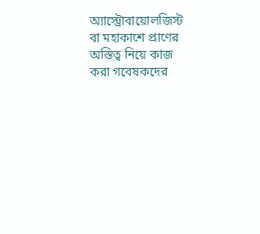অ্যাস্ট্রোবায়োলজিস্ট বা মহাকাশে প্রাণের অস্তিত্ব নিয়ে কাজ করা গবেষকদের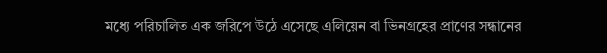মধ্যে পরিচালিত এক জরিপে উঠে এসেছে এলিয়েন বা ভিনগ্রহের প্রাণের সন্ধানের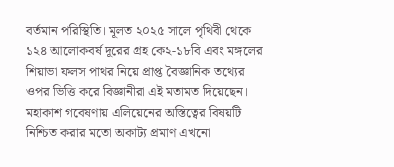বর্তমান পরিস্থিতি। মূলত ২০২৫ সালে পৃথিবী থেকে ১২৪ আলোকবর্ষ দূরের গ্রহ কে২-১৮বি এবং মঙ্গলের শিয়াভা ফলস পাথর নিয়ে প্রাপ্ত বৈজ্ঞানিক তথ্যের ওপর ভিত্তি করে বিজ্ঞানীরা এই মতামত দিয়েছেন। মহাকাশ গবেষণায় এলিয়েনের অস্তিত্বের বিষয়টি নিশ্চিত করার মতো অকাট্য প্রমাণ এখনো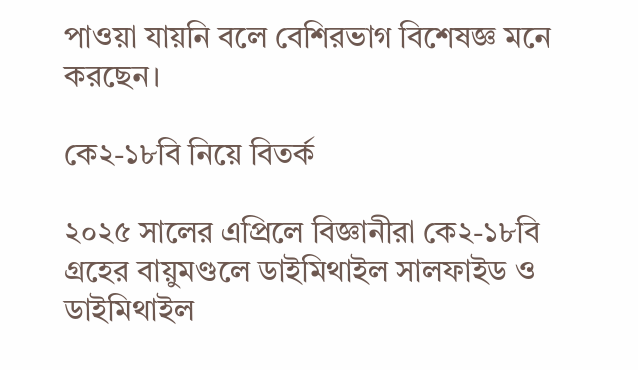পাওয়া যায়নি বলে বেশিরভাগ বিশেষজ্ঞ মনে করছেন।

কে২-১৮বি নিয়ে বিতর্ক

২০২৫ সালের এপ্রিলে বিজ্ঞানীরা কে২-১৮বি গ্রহের বায়ুমণ্ডলে ডাইমিথাইল সালফাইড ও ডাইমিথাইল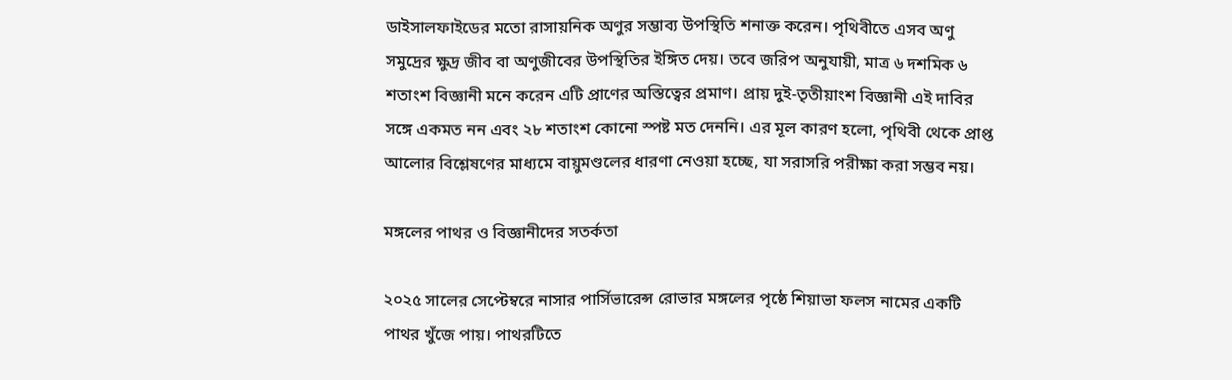ডাইসালফাইডের মতো রাসায়নিক অণুর সম্ভাব্য উপস্থিতি শনাক্ত করেন। পৃথিবীতে এসব অণু সমুদ্রের ক্ষুদ্র জীব বা অণুজীবের উপস্থিতির ইঙ্গিত দেয়। তবে জরিপ অনুযায়ী, মাত্র ৬ দশমিক ৬ শতাংশ বিজ্ঞানী মনে করেন এটি প্রাণের অস্তিত্বের প্রমাণ। প্রায় দুই-তৃতীয়াংশ বিজ্ঞানী এই দাবির সঙ্গে একমত নন এবং ২৮ শতাংশ কোনো স্পষ্ট মত দেননি। এর মূল কারণ হলো, পৃথিবী থেকে প্রাপ্ত আলোর বিশ্লেষণের মাধ্যমে বায়ুমণ্ডলের ধারণা নেওয়া হচ্ছে, যা সরাসরি পরীক্ষা করা সম্ভব নয়।

মঙ্গলের পাথর ও বিজ্ঞানীদের সতর্কতা

২০২৫ সালের সেপ্টেম্বরে নাসার পার্সিভারেন্স রোভার মঙ্গলের পৃষ্ঠে শিয়াভা ফলস নামের একটি পাথর খুঁজে পায়। পাথরটিতে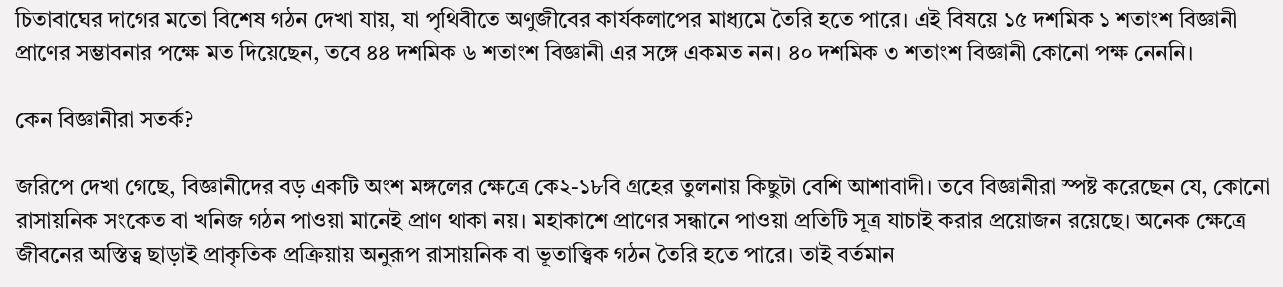চিতাবাঘের দাগের মতো বিশেষ গঠন দেখা যায়, যা পৃথিবীতে অণুজীবের কার্যকলাপের মাধ্যমে তৈরি হতে পারে। এই বিষয়ে ১৫ দশমিক ১ শতাংশ বিজ্ঞানী প্রাণের সম্ভাবনার পক্ষে মত দিয়েছেন, তবে ৪৪ দশমিক ৬ শতাংশ বিজ্ঞানী এর সঙ্গে একমত নন। ৪০ দশমিক ৩ শতাংশ বিজ্ঞানী কোনো পক্ষ নেননি।

কেন বিজ্ঞানীরা সতর্ক?

জরিপে দেখা গেছে, বিজ্ঞানীদের বড় একটি অংশ মঙ্গলের ক্ষেত্রে কে২-১৮বি গ্রহের তুলনায় কিছুটা বেশি আশাবাদী। তবে বিজ্ঞানীরা স্পষ্ট করেছেন যে, কোনো রাসায়নিক সংকেত বা খনিজ গঠন পাওয়া মানেই প্রাণ থাকা নয়। মহাকাশে প্রাণের সন্ধানে পাওয়া প্রতিটি সূত্র যাচাই করার প্রয়োজন রয়েছে। অনেক ক্ষেত্রে জীবনের অস্তিত্ব ছাড়াই প্রাকৃতিক প্রক্রিয়ায় অনুরূপ রাসায়নিক বা ভূতাত্ত্বিক গঠন তৈরি হতে পারে। তাই বর্তমান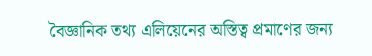বৈজ্ঞানিক তথ্য এলিয়েনের অস্তিত্ব প্রমাণের জন্য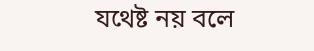যথেষ্ট নয় বলে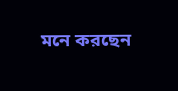মনে করছেন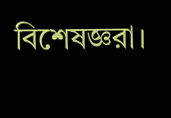বিশেষজ্ঞরা।